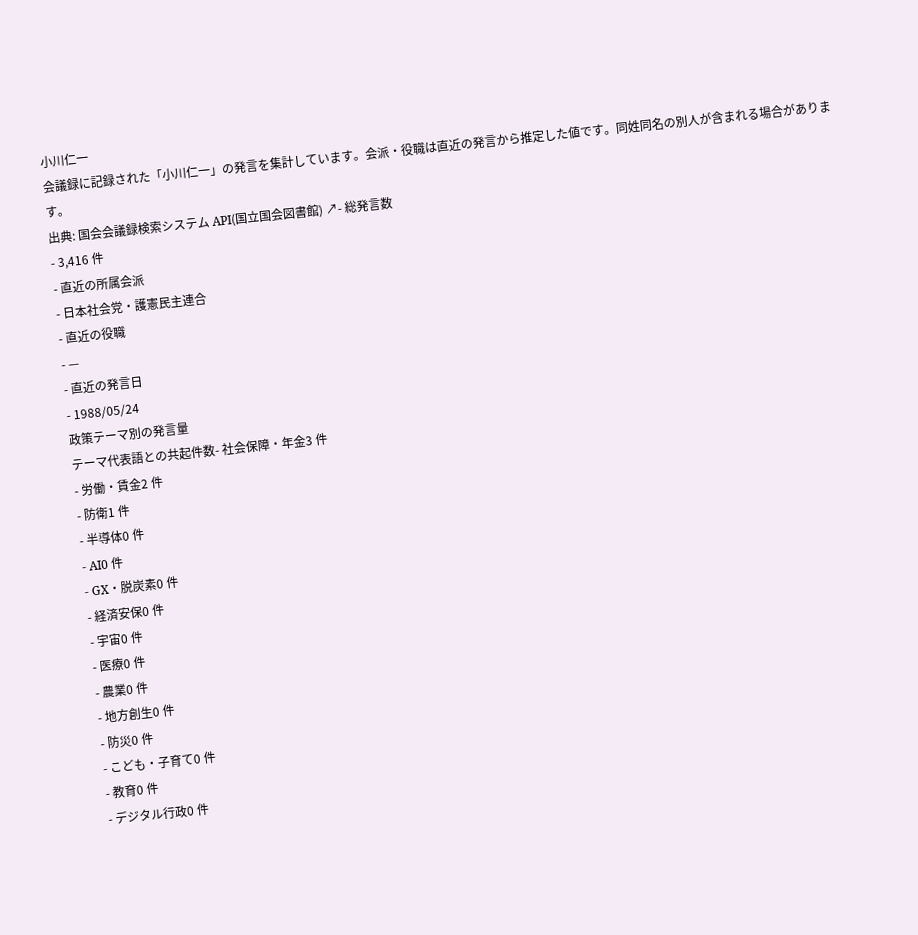小川仁一
会議録に記録された「小川仁一」の発言を集計しています。会派・役職は直近の発言から推定した値です。同姓同名の別人が含まれる場合があります。
出典: 国会会議録検索システム API(国立国会図書館) ↗- 総発言数
- 3,416 件
- 直近の所属会派
- 日本社会党・護憲民主連合
- 直近の役職
- —
- 直近の発言日
- 1988/05/24
政策テーマ別の発言量
テーマ代表語との共起件数- 社会保障・年金3 件
- 労働・賃金2 件
- 防衛1 件
- 半導体0 件
- AI0 件
- GX・脱炭素0 件
- 経済安保0 件
- 宇宙0 件
- 医療0 件
- 農業0 件
- 地方創生0 件
- 防災0 件
- こども・子育て0 件
- 教育0 件
- デジタル行政0 件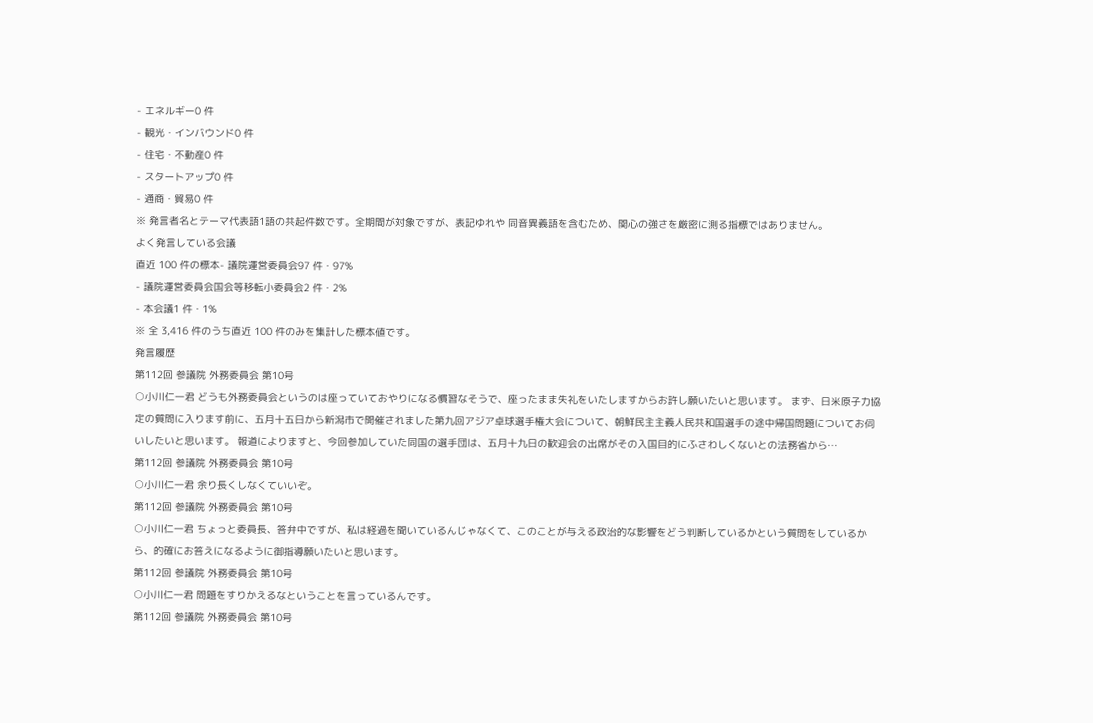- エネルギー0 件
- 観光・インバウンド0 件
- 住宅・不動産0 件
- スタートアップ0 件
- 通商・貿易0 件
※ 発言者名とテーマ代表語1語の共起件数です。全期間が対象ですが、表記ゆれや 同音異義語を含むため、関心の強さを厳密に測る指標ではありません。
よく発言している会議
直近 100 件の標本- 議院運営委員会97 件・97%
- 議院運営委員会国会等移転小委員会2 件・2%
- 本会議1 件・1%
※ 全 3,416 件のうち直近 100 件のみを集計した標本値です。
発言履歴
第112回 参議院 外務委員会 第10号
○小川仁一君 どうも外務委員会というのは座っていておやりになる慣習なそうで、座ったまま失礼をいたしますからお許し願いたいと思います。 まず、日米原子力協定の質問に入ります前に、五月十五日から新潟市で開催されました第九回アジア卓球選手権大会について、朝鮮民主主義人民共和国選手の途中帰国問題についてお伺いしたいと思います。 報道によりますと、今回参加していた同国の選手団は、五月十九日の歓迎会の出席がその入国目的にふさわしくないとの法務省から…
第112回 参議院 外務委員会 第10号
○小川仁一君 余り長くしなくていいぞ。
第112回 参議院 外務委員会 第10号
○小川仁一君 ちょっと委員長、答弁中ですが、私は経過を聞いているんじゃなくて、このことが与える政治的な影響をどう判断しているかという質問をしているから、的確にお答えになるように御指導願いたいと思います。
第112回 参議院 外務委員会 第10号
○小川仁一君 問題をすりかえるなということを言っているんです。
第112回 参議院 外務委員会 第10号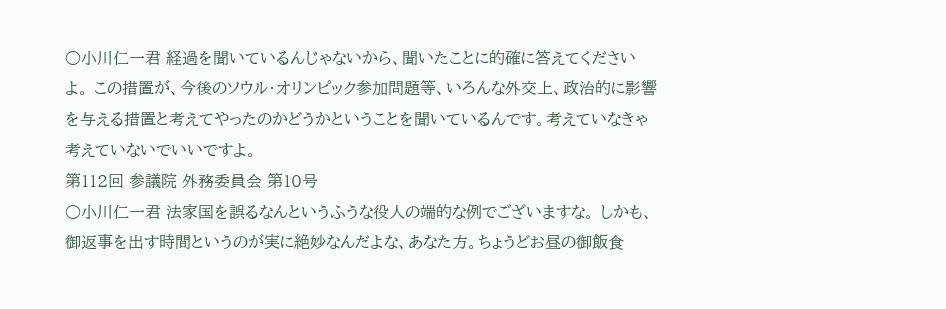○小川仁一君 経過を聞いているんじゃないから、聞いたことに的確に答えてくださいよ。 この措置が、今後のソウル・オリンピック参加問題等、いろんな外交上、政治的に影響を与える措置と考えてやったのかどうかということを聞いているんです。考えていなきゃ考えていないでいいですよ。
第112回 参議院 外務委員会 第10号
○小川仁一君 法家国を誤るなんというふうな役人の端的な例でございますな。 しかも、御返事を出す時間というのが実に絶妙なんだよな、あなた方。ちょうどお昼の御飯食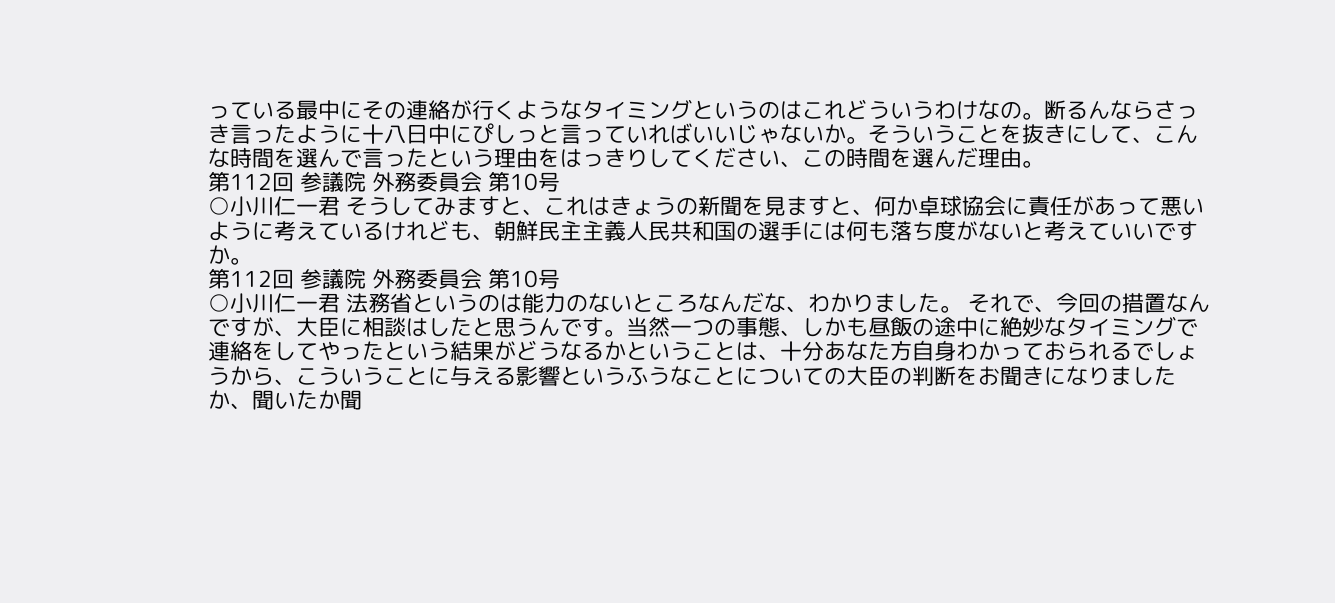っている最中にその連絡が行くようなタイミングというのはこれどういうわけなの。断るんならさっき言ったように十八日中にぴしっと言っていればいいじゃないか。そういうことを抜きにして、こんな時間を選んで言ったという理由をはっきりしてください、この時間を選んだ理由。
第112回 参議院 外務委員会 第10号
○小川仁一君 そうしてみますと、これはきょうの新聞を見ますと、何か卓球協会に責任があって悪いように考えているけれども、朝鮮民主主義人民共和国の選手には何も落ち度がないと考えていいですか。
第112回 参議院 外務委員会 第10号
○小川仁一君 法務省というのは能力のないところなんだな、わかりました。 それで、今回の措置なんですが、大臣に相談はしたと思うんです。当然一つの事態、しかも昼飯の途中に絶妙なタイミングで連絡をしてやったという結果がどうなるかということは、十分あなた方自身わかっておられるでしょうから、こういうことに与える影響というふうなことについての大臣の判断をお聞きになりましたか、聞いたか聞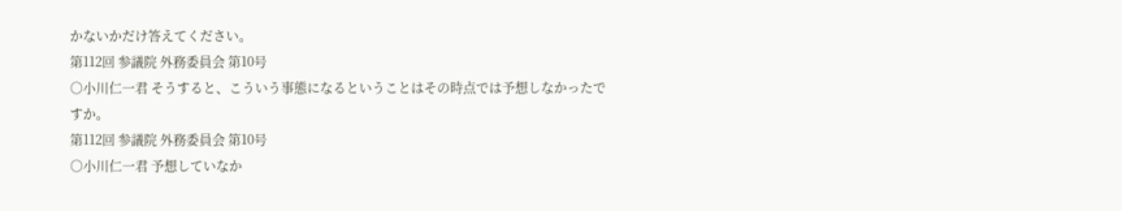かないかだけ答えてください。
第112回 参議院 外務委員会 第10号
○小川仁一君 そうすると、こういう事態になるということはその時点では予想しなかったですか。
第112回 参議院 外務委員会 第10号
○小川仁一君 予想していなか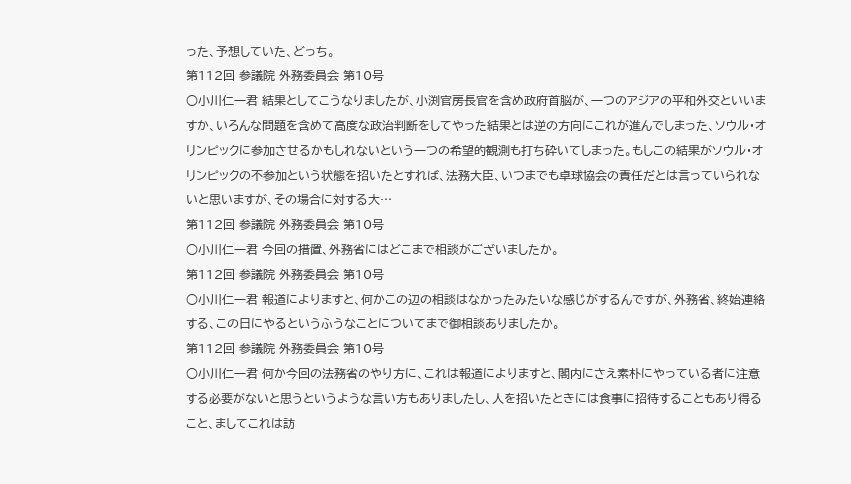った、予想していた、どっち。
第112回 参議院 外務委員会 第10号
○小川仁一君 結果としてこうなりましたが、小渕官房長官を含め政府首脳が、一つのアジアの平和外交といいますか、いろんな問題を含めて高度な政治判断をしてやった結果とは逆の方向にこれが進んでしまった、ソウル・オリンピックに参加させるかもしれないという一つの希望的観測も打ち砕いてしまった。もしこの結果がソウル・オリンピックの不参加という状態を招いたとすれば、法務大臣、いつまでも卓球協会の責任だとは言っていられないと思いますが、その場合に対する大…
第112回 参議院 外務委員会 第10号
○小川仁一君 今回の措置、外務省にはどこまで相談がございましたか。
第112回 参議院 外務委員会 第10号
○小川仁一君 報道によりますと、何かこの辺の相談はなかったみたいな感じがするんですが、外務省、終始連絡する、この日にやるというふうなことについてまで御相談ありましたか。
第112回 参議院 外務委員会 第10号
○小川仁一君 何か今回の法務省のやり方に、これは報道によりますと、閣内にさえ素朴にやっている者に注意する必要がないと思うというような言い方もありましたし、人を招いたときには食事に招待することもあり得ること、ましてこれは訪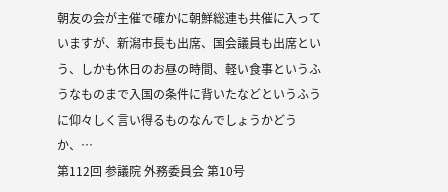朝友の会が主催で確かに朝鮮総連も共催に入っていますが、新潟市長も出席、国会議員も出席という、しかも休日のお昼の時間、軽い食事というふうなものまで入国の条件に背いたなどというふうに仰々しく言い得るものなんでしょうかどうか、…
第112回 参議院 外務委員会 第10号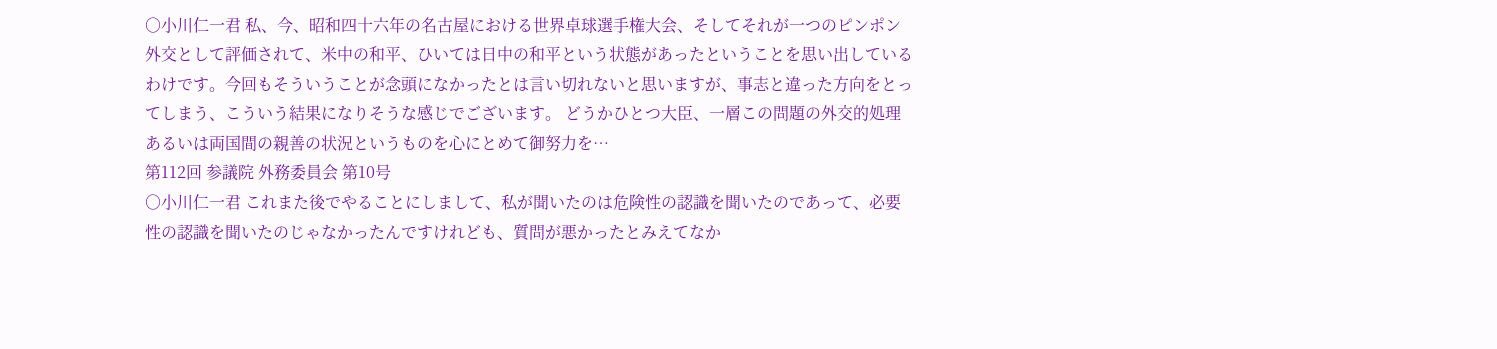○小川仁一君 私、今、昭和四十六年の名古屋における世界卓球選手権大会、そしてそれが一つのピンポン外交として評価されて、米中の和平、ひいては日中の和平という状態があったということを思い出しているわけです。今回もそういうことが念頭になかったとは言い切れないと思いますが、事志と違った方向をとってしまう、こういう結果になりそうな感じでございます。 どうかひとつ大臣、一層この問題の外交的処理あるいは両国間の親善の状況というものを心にとめて御努力を…
第112回 参議院 外務委員会 第10号
○小川仁一君 これまた後でやることにしまして、私が聞いたのは危険性の認識を聞いたのであって、必要性の認識を聞いたのじゃなかったんですけれども、質問が悪かったとみえてなか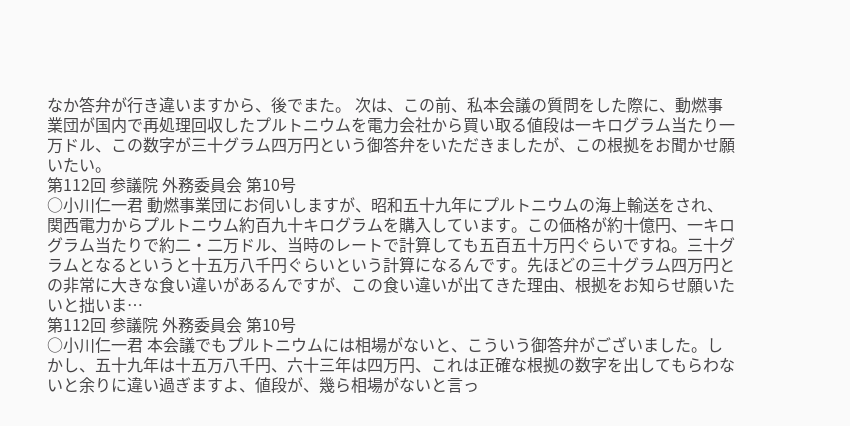なか答弁が行き違いますから、後でまた。 次は、この前、私本会議の質問をした際に、動燃事業団が国内で再処理回収したプルトニウムを電力会社から買い取る値段は一キログラム当たり一万ドル、この数字が三十グラム四万円という御答弁をいただきましたが、この根拠をお聞かせ願いたい。
第112回 参議院 外務委員会 第10号
○小川仁一君 動燃事業団にお伺いしますが、昭和五十九年にプルトニウムの海上輸送をされ、関西電力からプルトニウム約百九十キログラムを購入しています。この価格が約十億円、一キログラム当たりで約二・二万ドル、当時のレートで計算しても五百五十万円ぐらいですね。三十グラムとなるというと十五万八千円ぐらいという計算になるんです。先ほどの三十グラム四万円との非常に大きな食い違いがあるんですが、この食い違いが出てきた理由、根拠をお知らせ願いたいと拙いま…
第112回 参議院 外務委員会 第10号
○小川仁一君 本会議でもプルトニウムには相場がないと、こういう御答弁がございました。しかし、五十九年は十五万八千円、六十三年は四万円、これは正確な根拠の数字を出してもらわないと余りに違い過ぎますよ、値段が、幾ら相場がないと言っ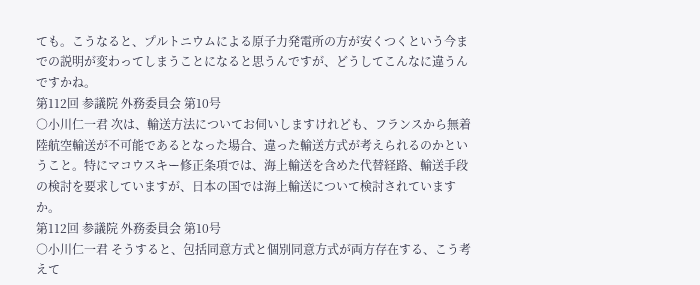ても。こうなると、プルトニウムによる原子力発電所の方が安くつくという今までの説明が変わってしまうことになると思うんですが、どうしてこんなに違うんですかね。
第112回 参議院 外務委員会 第10号
○小川仁一君 次は、輸送方法についてお伺いしますけれども、フランスから無着陸航空輸送が不可能であるとなった場合、違った輸送方式が考えられるのかということ。特にマコウスキー修正条項では、海上輸送を含めた代替経路、輸送手段の検討を要求していますが、日本の国では海上輸送について検討されていますか。
第112回 参議院 外務委員会 第10号
○小川仁一君 そうすると、包括同意方式と個別同意方式が両方存在する、こう考えて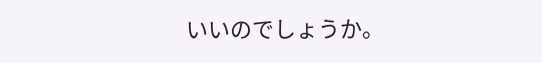いいのでしょうか。